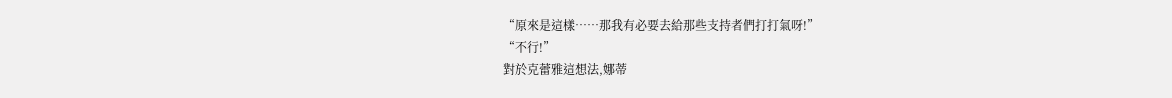“原來是這樣……那我有必要去給那些支持者們打打氣呀!”
“不行!”
對於克蕾雅這想法,娜蒂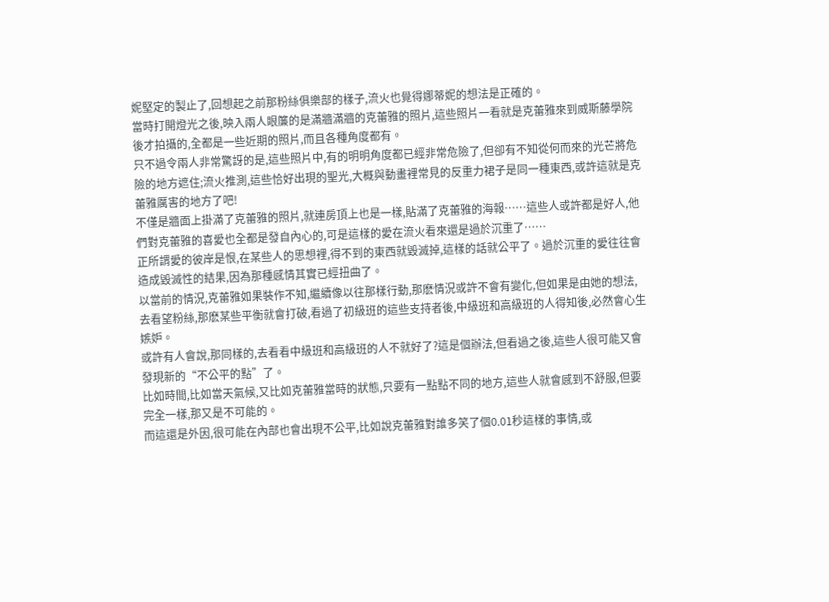妮堅定的製止了,回想起之前那粉絲俱樂部的樣子,流火也覺得娜蒂妮的想法是正確的。
當時打開燈光之後,映入兩人眼簾的是滿牆滿牆的克蕾雅的照片,這些照片一看就是克蕾雅來到威斯藤學院後才拍攝的,全都是一些近期的照片,而且各種角度都有。
只不過令兩人非常驚訝的是,這些照片中,有的明明角度都已經非常危險了,但卻有不知從何而來的光芒將危險的地方遮住;流火推測,這些恰好出現的聖光,大概與動畫裡常見的反重力裙子是同一種東西,或許這就是克蕾雅厲害的地方了吧!
不僅是牆面上掛滿了克蕾雅的照片,就連房頂上也是一樣,貼滿了克蕾雅的海報……這些人或許都是好人,他們對克蕾雅的喜愛也全都是發自內心的,可是這樣的愛在流火看來還是過於沉重了……
正所謂愛的彼岸是恨,在某些人的思想裡,得不到的東西就毀滅掉,這樣的話就公平了。過於沉重的愛往往會造成毀滅性的結果,因為那種感情其實已經扭曲了。
以當前的情況,克蕾雅如果裝作不知,繼續像以往那樣行動,那麽情況或許不會有變化,但如果是由她的想法,去看望粉絲,那麽某些平衡就會打破,看過了初級班的這些支持者後,中級班和高級班的人得知後,必然會心生嫉妒。
或許有人會說,那同樣的,去看看中級班和高級班的人不就好了?這是個辦法,但看過之後,這些人很可能又會發現新的“不公平的點”了。
比如時間,比如當天氣候,又比如克蕾雅當時的狀態,只要有一點點不同的地方,這些人就會感到不舒服,但要完全一樣,那又是不可能的。
而這還是外因,很可能在內部也會出現不公平,比如說克蕾雅對誰多笑了個0.01秒這樣的事情,或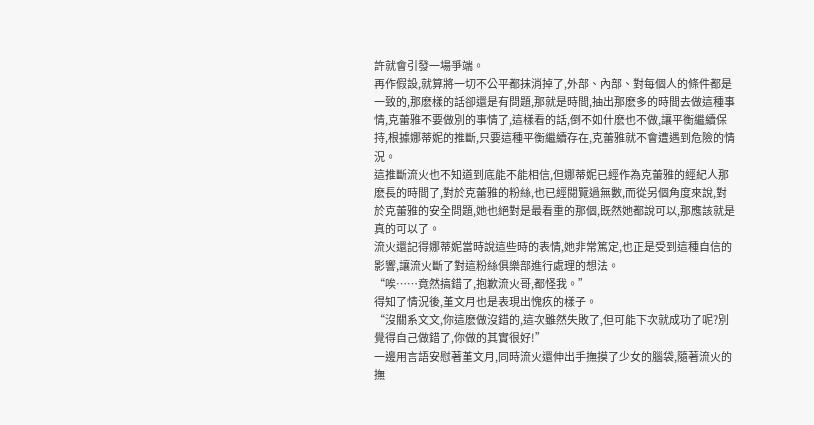許就會引發一場爭端。
再作假設,就算將一切不公平都抹消掉了,外部、內部、對每個人的條件都是一致的,那麽樣的話卻還是有問題,那就是時間,抽出那麽多的時間去做這種事情,克蕾雅不要做別的事情了,這樣看的話,倒不如什麽也不做,讓平衡繼續保持,根據娜蒂妮的推斷,只要這種平衡繼續存在,克蕾雅就不會遭遇到危險的情況。
這推斷流火也不知道到底能不能相信,但娜蒂妮已經作為克蕾雅的經紀人那麽長的時間了,對於克蕾雅的粉絲,也已經閱覽過無數,而從另個角度來說,對於克蕾雅的安全問題,她也絕對是最看重的那個,既然她都說可以,那應該就是真的可以了。
流火還記得娜蒂妮當時說這些時的表情,她非常篤定,也正是受到這種自信的影響,讓流火斷了對這粉絲俱樂部進行處理的想法。
“唉……竟然搞錯了,抱歉流火哥,都怪我。”
得知了情況後,堇文月也是表現出愧疚的樣子。
“沒關系文文,你這麽做沒錯的,這次雖然失敗了,但可能下次就成功了呢?別覺得自己做錯了,你做的其實很好!”
一邊用言語安慰著堇文月,同時流火還伸出手撫摸了少女的腦袋,隨著流火的撫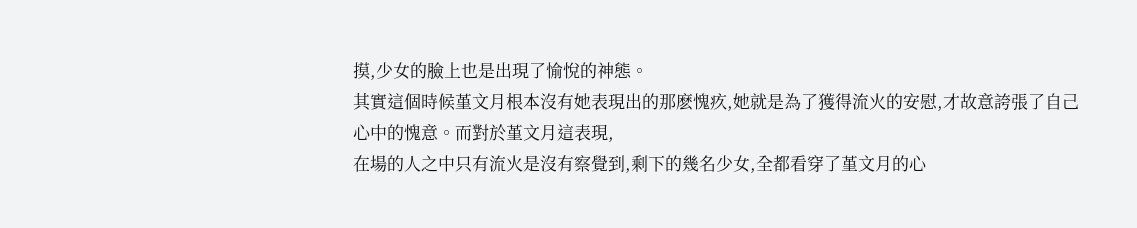摸,少女的臉上也是出現了愉悅的神態。
其實這個時候堇文月根本沒有她表現出的那麽愧疚,她就是為了獲得流火的安慰,才故意誇張了自己心中的愧意。而對於堇文月這表現,
在場的人之中只有流火是沒有察覺到,剩下的幾名少女,全都看穿了堇文月的心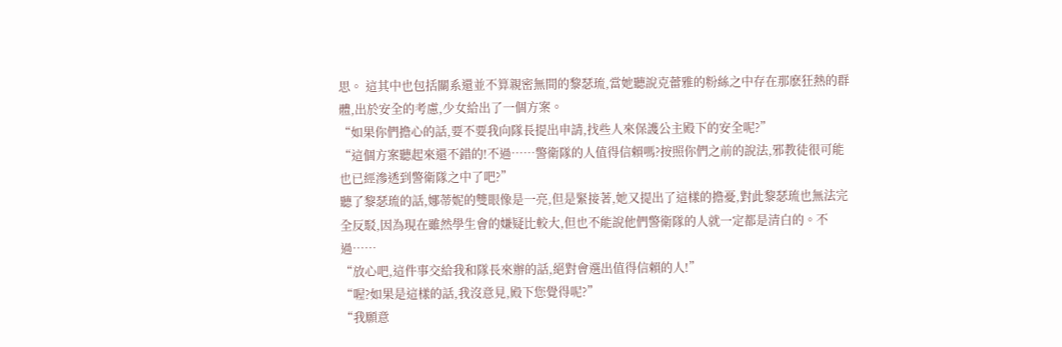思。 這其中也包括關系還並不算親密無間的黎瑟琉,當她聽說克蕾雅的粉絲之中存在那麽狂熱的群體,出於安全的考慮,少女給出了一個方案。
“如果你們擔心的話,要不要我向隊長提出申請,找些人來保護公主殿下的安全呢?”
“這個方案聽起來還不錯的!不過……警衛隊的人值得信賴嗎?按照你們之前的說法,邪教徒很可能也已經滲透到警衛隊之中了吧?”
聽了黎瑟琉的話,娜蒂妮的雙眼像是一亮,但是緊接著,她又提出了這樣的擔憂,對此黎瑟琉也無法完全反駁,因為現在雖然學生會的嫌疑比較大,但也不能說他們警衛隊的人就一定都是清白的。不過……
“放心吧,這件事交給我和隊長來辦的話,絕對會選出值得信賴的人!”
“喔?如果是這樣的話,我沒意見,殿下您覺得呢?”
“我願意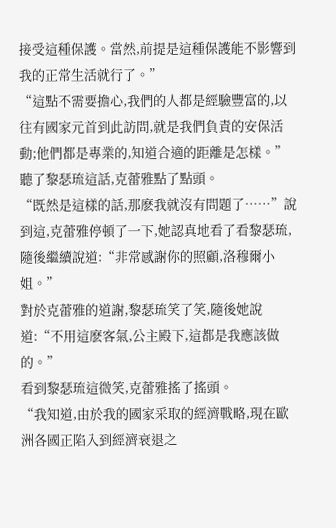接受這種保護。當然,前提是這種保護能不影響到我的正常生活就行了。”
“這點不需要擔心,我們的人都是經驗豐富的,以往有國家元首到此訪問,就是我們負責的安保活動;他們都是專業的,知道合適的距離是怎樣。”
聽了黎瑟琉這話,克蕾雅點了點頭。
“既然是這樣的話,那麽我就沒有問題了……”說到這,克蕾雅停頓了一下,她認真地看了看黎瑟琉,隨後繼續說道:“非常感謝你的照顧,洛穆爾小姐。”
對於克蕾雅的道謝,黎瑟琉笑了笑,隨後她說道:“不用這麽客氣,公主殿下,這都是我應該做的。”
看到黎瑟琉這微笑,克蕾雅搖了搖頭。
“我知道,由於我的國家采取的經濟戰略,現在歐洲各國正陷入到經濟衰退之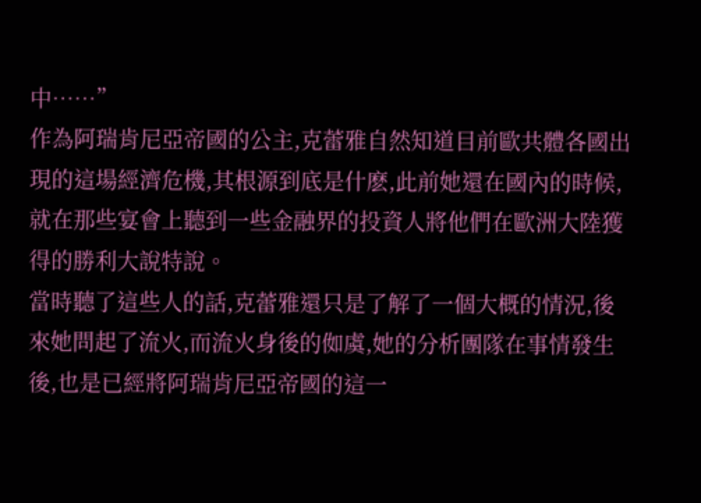中……”
作為阿瑞肯尼亞帝國的公主,克蕾雅自然知道目前歐共體各國出現的這場經濟危機,其根源到底是什麽,此前她還在國內的時候,就在那些宴會上聽到一些金融界的投資人將他們在歐洲大陸獲得的勝利大說特說。
當時聽了這些人的話,克蕾雅還只是了解了一個大概的情況,後來她問起了流火,而流火身後的侞虞,她的分析團隊在事情發生後,也是已經將阿瑞肯尼亞帝國的這一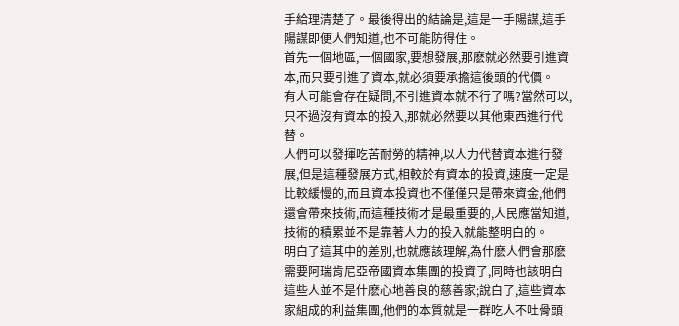手給理清楚了。最後得出的結論是,這是一手陽謀,這手陽謀即便人們知道,也不可能防得住。
首先一個地區,一個國家,要想發展,那麽就必然要引進資本,而只要引進了資本,就必須要承擔這後頭的代價。
有人可能會存在疑問,不引進資本就不行了嗎?當然可以,只不過沒有資本的投入,那就必然要以其他東西進行代替。
人們可以發揮吃苦耐勞的精神,以人力代替資本進行發展,但是這種發展方式,相較於有資本的投資,速度一定是比較緩慢的,而且資本投資也不僅僅只是帶來資金,他們還會帶來技術,而這種技術才是最重要的,人民應當知道,技術的積累並不是靠著人力的投入就能整明白的。
明白了這其中的差別,也就應該理解,為什麽人們會那麽需要阿瑞肯尼亞帝國資本集團的投資了,同時也該明白這些人並不是什麽心地善良的慈善家;說白了,這些資本家組成的利益集團,他們的本質就是一群吃人不吐骨頭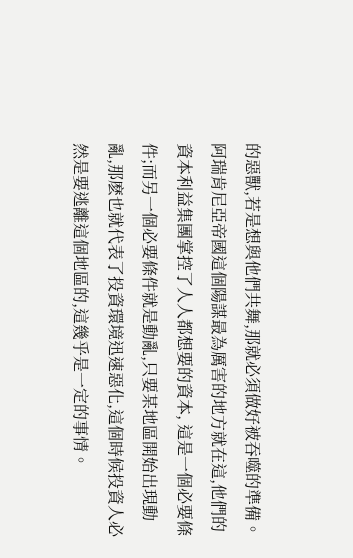的惡獸,若是想與他們共舞,那就必須做好被吞噬的準備。
阿瑞肯尼亞帝國這個陽謀最為厲害的地方就在這,他們的資本利益集團掌控了人人都想要的資本, 這是一個必要條件;而另一個必要條件就是動亂,只要某地區開始出現動亂,那麽也就代表了投資環境迅速惡化,這個時候投資人必然是要逃離這個地區的,這幾乎是一定的事情。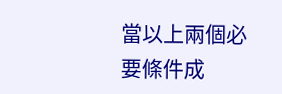當以上兩個必要條件成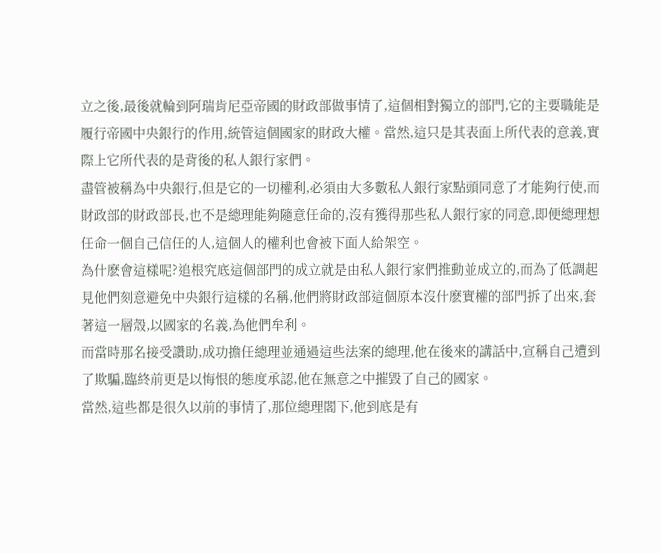立之後,最後就輪到阿瑞肯尼亞帝國的財政部做事情了,這個相對獨立的部門,它的主要職能是履行帝國中央銀行的作用,統管這個國家的財政大權。當然,這只是其表面上所代表的意義,實際上它所代表的是背後的私人銀行家們。
盡管被稱為中央銀行,但是它的一切權利,必須由大多數私人銀行家點頭同意了才能夠行使,而財政部的財政部長,也不是總理能夠隨意任命的,沒有獲得那些私人銀行家的同意,即便總理想任命一個自己信任的人,這個人的權利也會被下面人給架空。
為什麽會這樣呢?追根究底這個部門的成立就是由私人銀行家們推動並成立的,而為了低調起見他們刻意避免中央銀行這樣的名稱,他們將財政部這個原本沒什麽實權的部門拆了出來,套著這一層殼,以國家的名義,為他們牟利。
而當時那名接受讚助,成功擔任總理並通過這些法案的總理,他在後來的講話中,宣稱自己遭到了欺騙,臨終前更是以悔恨的態度承認,他在無意之中摧毀了自己的國家。
當然,這些都是很久以前的事情了,那位總理閣下,他到底是有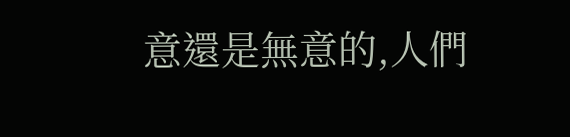意還是無意的,人們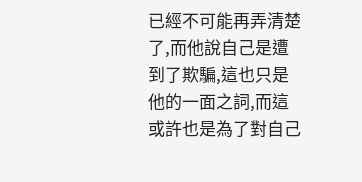已經不可能再弄清楚了,而他說自己是遭到了欺騙,這也只是他的一面之詞,而這或許也是為了對自己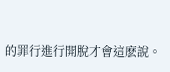的罪行進行開脫才會這麽說。